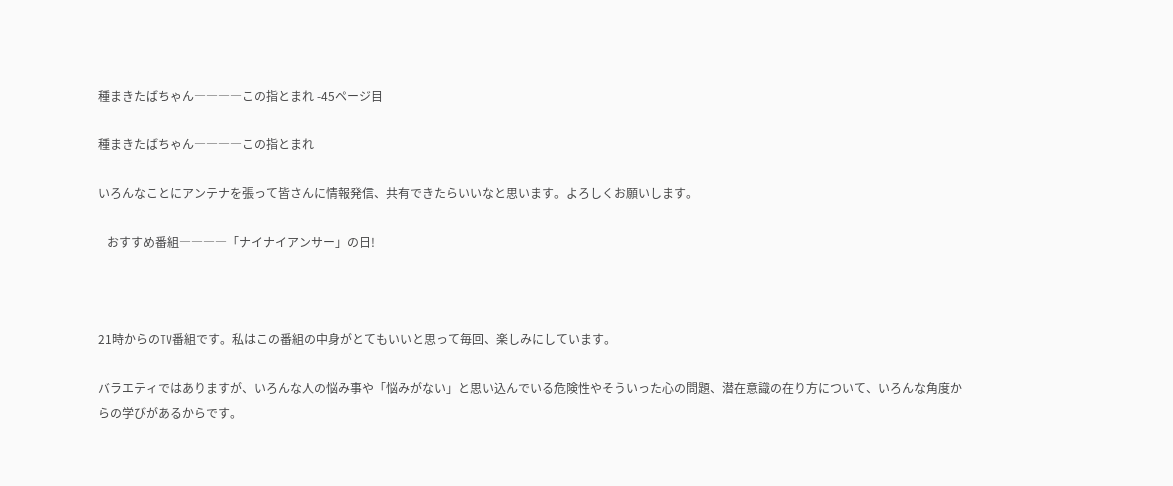種まきたばちゃん――――この指とまれ -45ページ目

種まきたばちゃん――――この指とまれ

いろんなことにアンテナを張って皆さんに情報発信、共有できたらいいなと思います。よろしくお願いします。

   おすすめ番組――――「ナイナイアンサー」の日!



21時からのTV番組です。私はこの番組の中身がとてもいいと思って毎回、楽しみにしています。

バラエティではありますが、いろんな人の悩み事や「悩みがない」と思い込んでいる危険性やそういった心の問題、潜在意識の在り方について、いろんな角度からの学びがあるからです。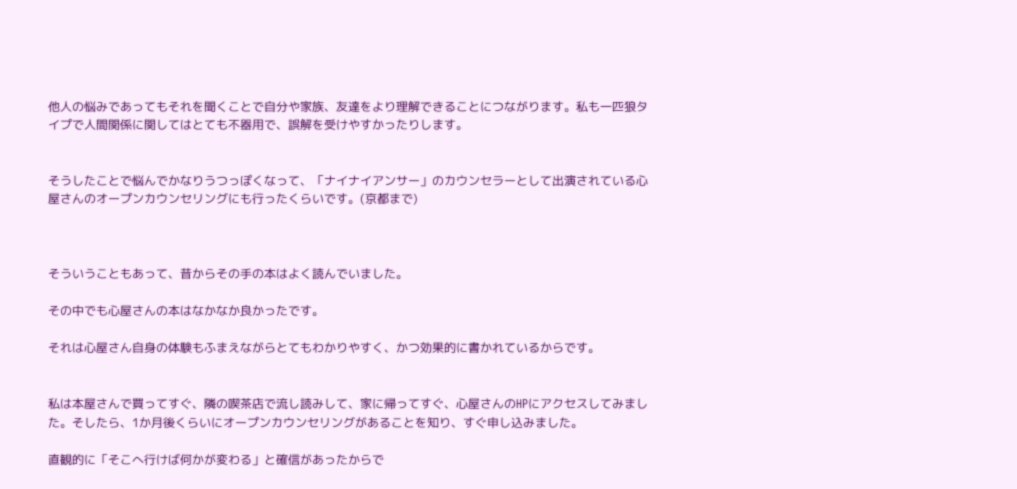他人の悩みであってもそれを聞くことで自分や家族、友達をより理解できることにつながります。私も一匹狼タイプで人間関係に関してはとても不器用で、誤解を受けやすかったりします。


そうしたことで悩んでかなりうつっぽくなって、「ナイナイアンサー」のカウンセラーとして出演されている心屋さんのオープンカウンセリングにも行ったくらいです。(京都まで)



そういうこともあって、昔からその手の本はよく読んでいました。

その中でも心屋さんの本はなかなか良かったです。

それは心屋さん自身の体験もふまえながらとてもわかりやすく、かつ効果的に書かれているからです。


私は本屋さんで買ってすぐ、隣の喫茶店で流し読みして、家に帰ってすぐ、心屋さんのHPにアクセスしてみました。そしたら、1か月後くらいにオープンカウンセリングがあることを知り、すぐ申し込みました。

直観的に「そこへ行けば何かが変わる」と確信があったからで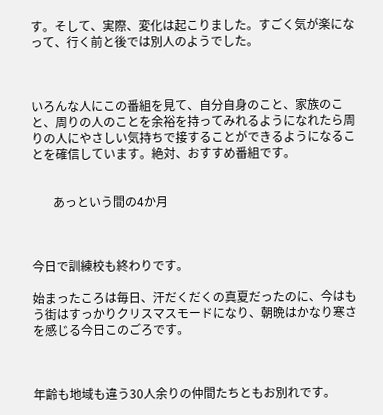す。そして、実際、変化は起こりました。すごく気が楽になって、行く前と後では別人のようでした。



いろんな人にこの番組を見て、自分自身のこと、家族のこと、周りの人のことを余裕を持ってみれるようになれたら周りの人にやさしい気持ちで接することができるようになることを確信しています。絶対、おすすめ番組です。


       あっという間の4か月



今日で訓練校も終わりです。

始まったころは毎日、汗だくだくの真夏だったのに、今はもう街はすっかりクリスマスモードになり、朝晩はかなり寒さを感じる今日このごろです。



年齢も地域も違う30人余りの仲間たちともお別れです。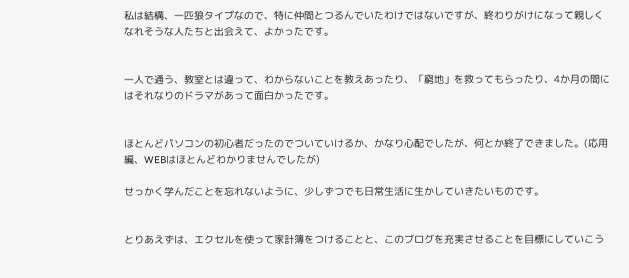私は結構、一匹狼タイプなので、特に仲間とつるんでいたわけではないですが、終わりがけになって親しくなれそうな人たちと出会えて、よかったです。


一人で通う、教室とは違って、わからないことを教えあったり、「窮地」を救ってもらったり、4か月の間にはそれなりのドラマがあって面白かったです。


ほとんどパソコンの初心者だったのでついていけるか、かなり心配でしたが、何とか終了できました。(応用編、WEBはほとんどわかりませんでしたが)

せっかく学んだことを忘れないように、少しずつでも日常生活に生かしていきたいものです。


とりあえずは、エクセルを使って家計簿をつけることと、このブログを充実させることを目標にしていこう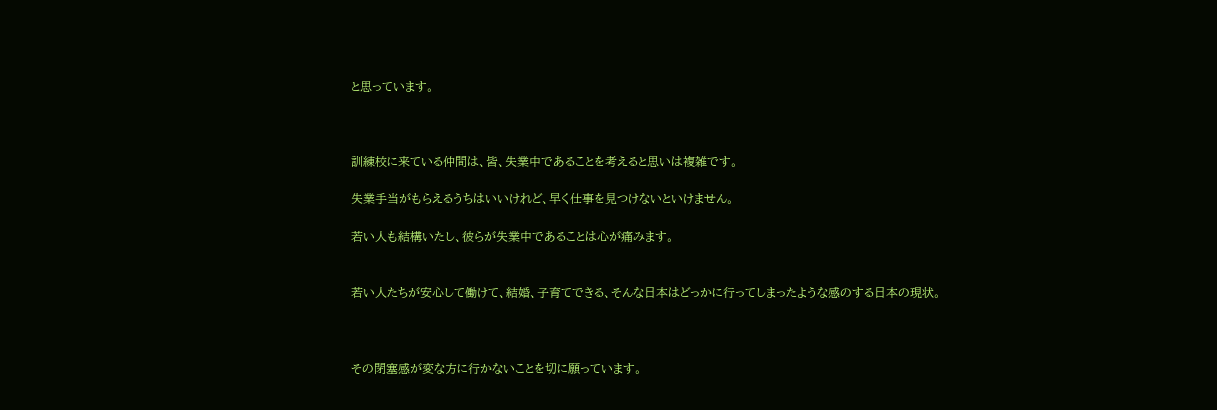と思っています。



訓練校に来ている仲間は、皆、失業中であることを考えると思いは複雑です。

失業手当がもらえるうちはいいけれど、早く仕事を見つけないといけません。

若い人も結構いたし、彼らが失業中であることは心が痛みます。


若い人たちが安心して働けて、結婚、子育てできる、そんな日本はどっかに行ってしまったような感のする日本の現状。



その閉塞感が変な方に行かないことを切に願っています。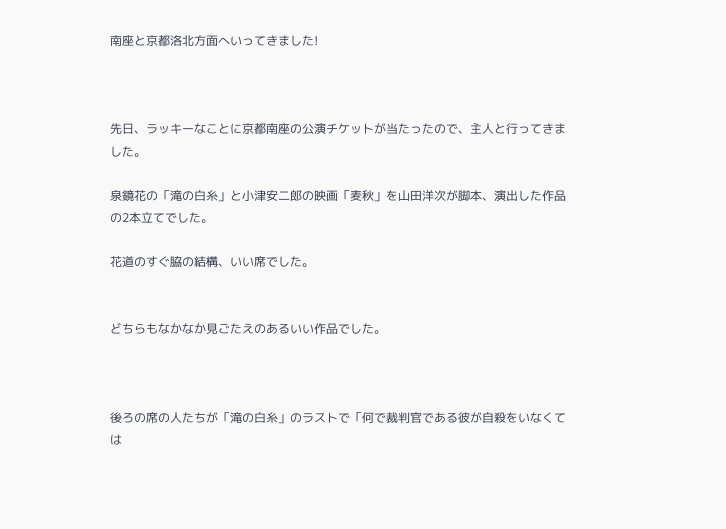南座と京都洛北方面へいってきました!



先日、ラッキーなことに京都南座の公演チケットが当たったので、主人と行ってきました。

泉鏡花の「滝の白糸」と小津安二郎の映画「麦秋」を山田洋次が脚本、演出した作品の2本立てでした。

花道のすぐ脇の結構、いい席でした。


どちらもなかなか見ごたえのあるいい作品でした。



後ろの席の人たちが「滝の白糸」のラストで「何で裁判官である彼が自殺をいなくては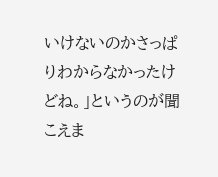いけないのかさっぱりわからなかったけどね。」というのが聞こえま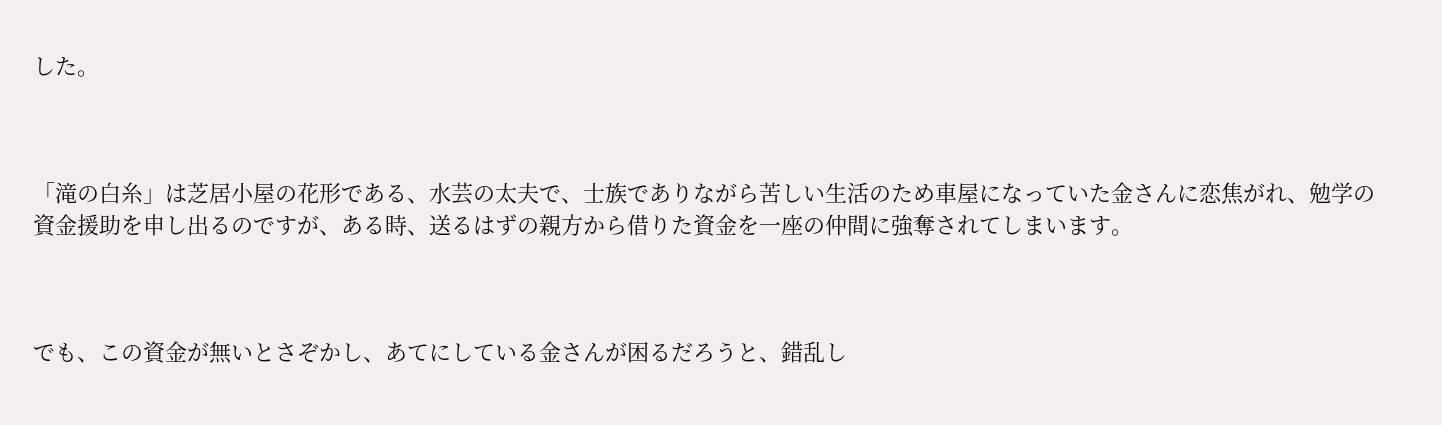した。



「滝の白糸」は芝居小屋の花形である、水芸の太夫で、士族でありながら苦しい生活のため車屋になっていた金さんに恋焦がれ、勉学の資金援助を申し出るのですが、ある時、送るはずの親方から借りた資金を一座の仲間に強奪されてしまいます。



でも、この資金が無いとさぞかし、あてにしている金さんが困るだろうと、錯乱し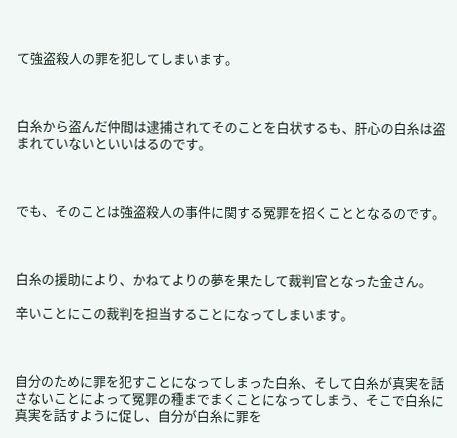て強盗殺人の罪を犯してしまいます。



白糸から盗んだ仲間は逮捕されてそのことを白状するも、肝心の白糸は盗まれていないといいはるのです。



でも、そのことは強盗殺人の事件に関する冤罪を招くこととなるのです。



白糸の援助により、かねてよりの夢を果たして裁判官となった金さん。

辛いことにこの裁判を担当することになってしまいます。



自分のために罪を犯すことになってしまった白糸、そして白糸が真実を話さないことによって冤罪の種までまくことになってしまう、そこで白糸に真実を話すように促し、自分が白糸に罪を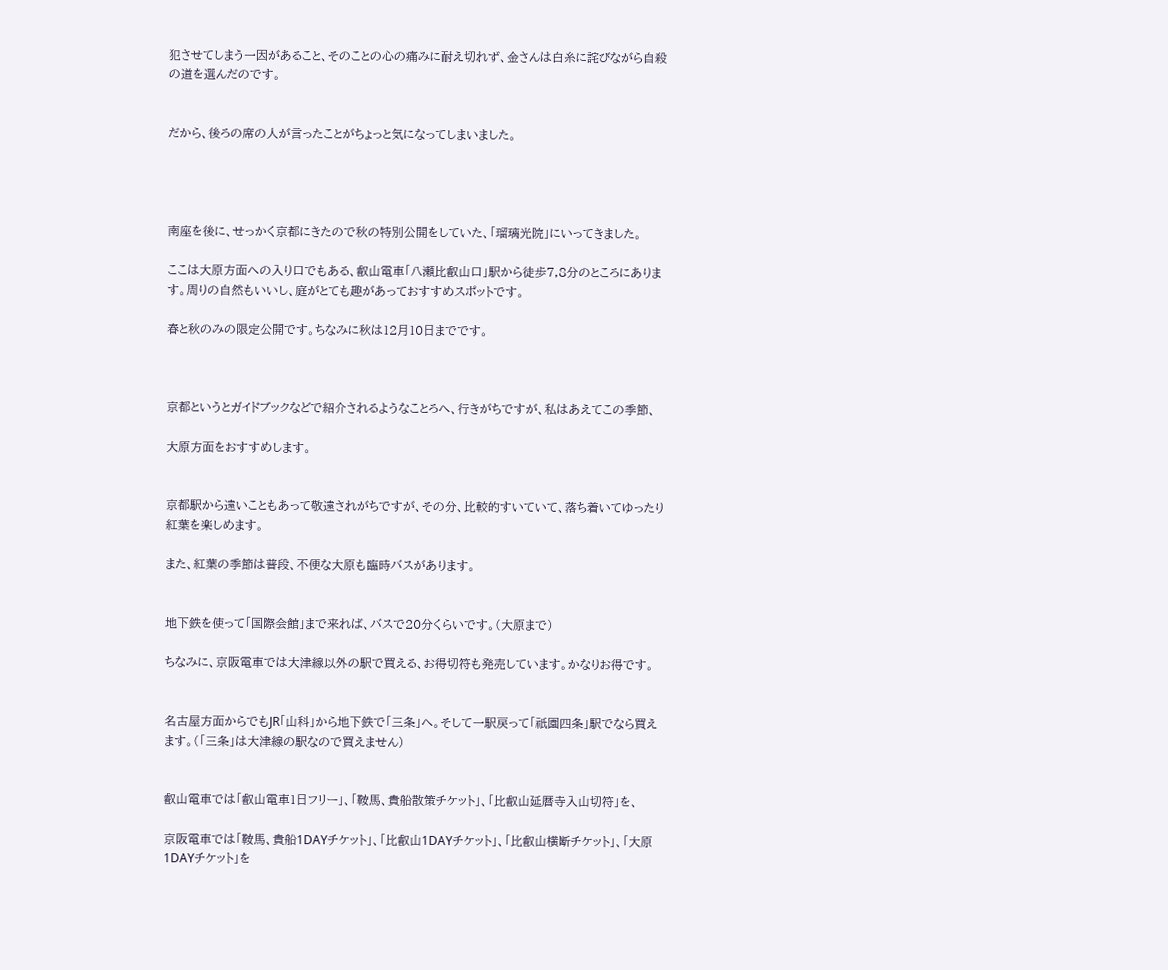犯させてしまう一因があること、そのことの心の痛みに耐え切れず、金さんは白糸に詫びながら自殺の道を選んだのです。


だから、後ろの席の人が言ったことがちょっと気になってしまいました。




南座を後に、せっかく京都にきたので秋の特別公開をしていた、「瑠璃光院」にいってきました。

ここは大原方面への入り口でもある、叡山電車「八瀬比叡山口」駅から徒歩7,8分のところにあります。周りの自然もいいし、庭がとても趣があっておすすめスポットです。

春と秋のみの限定公開です。ちなみに秋は12月10日までです。



京都というとガイドブックなどで紹介されるようなことろへ、行きがちですが、私はあえてこの季節、

大原方面をおすすめします。


京都駅から遠いこともあって敬遠されがちですが、その分、比較的すいていて、落ち着いてゆったり紅葉を楽しめます。

また、紅葉の季節は普段、不便な大原も臨時バスがあります。


地下鉄を使って「国際会館」まで来れば、バスで20分くらいです。(大原まで)

ちなみに、京阪電車では大津線以外の駅で買える、お得切符も発売しています。かなりお得です。


名古屋方面からでもJR「山科」から地下鉄で「三条」へ。そして一駅戻って「祇園四条」駅でなら買えます。(「三条」は大津線の駅なので買えません)


叡山電車では「叡山電車1日フリー」、「鞍馬、貴船散策チケット」、「比叡山延暦寺入山切符」を、

京阪電車では「鞍馬、貴船1DAYチケット」、「比叡山1DAYチケット」、「比叡山横断チケット」、「大原1DAYチケット」を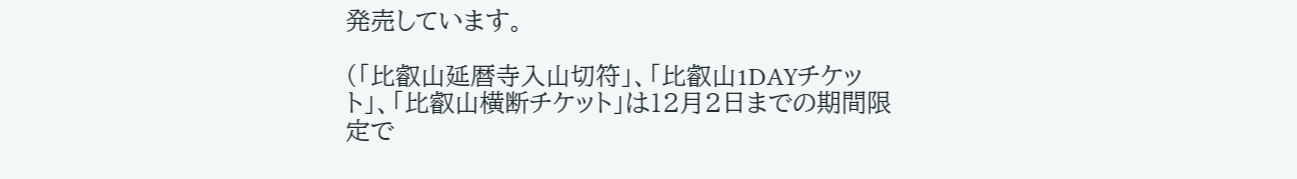発売しています。

(「比叡山延暦寺入山切符」、「比叡山1DAYチケット」、「比叡山横断チケット」は12月2日までの期間限定で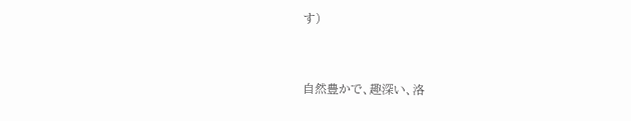す)


自然豊かで、趣深い、洛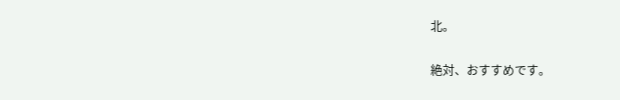北。

絶対、おすすめです。